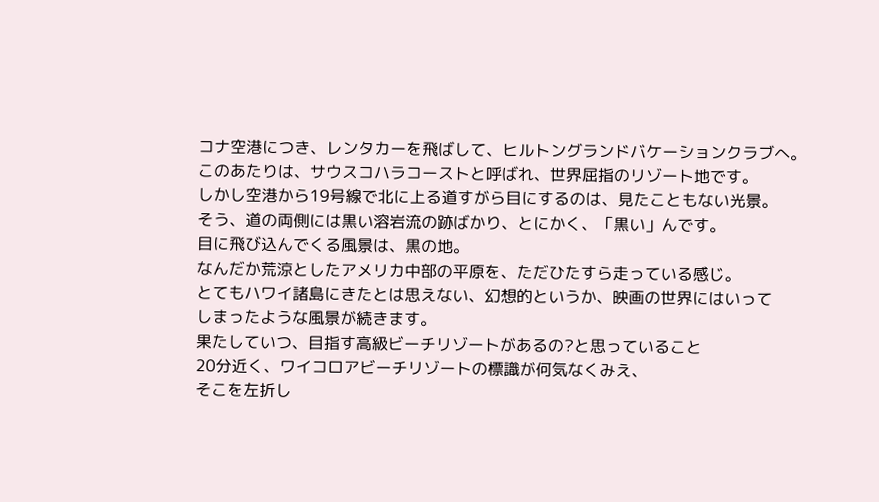コナ空港につき、レンタカーを飛ばして、ヒルトングランドバケーションクラブへ。
このあたりは、サウスコハラコーストと呼ばれ、世界屈指のリゾート地です。
しかし空港から19号線で北に上る道すがら目にするのは、見たこともない光景。
そう、道の両側には黒い溶岩流の跡ばかり、とにかく、「黒い」んです。
目に飛び込んでくる風景は、黒の地。
なんだか荒涼としたアメリカ中部の平原を、ただひたすら走っている感じ。
とてもハワイ諸島にきたとは思えない、幻想的というか、映画の世界にはいって
しまったような風景が続きます。
果たしていつ、目指す高級ビーチリゾートがあるの?と思っていること
20分近く、ワイコロアビーチリゾートの標識が何気なくみえ、
そこを左折し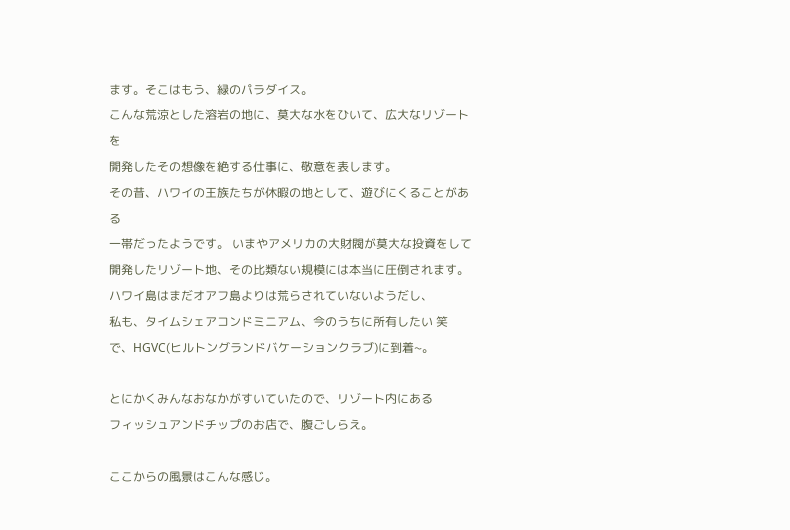ます。そこはもう、緑のパラダイス。
こんな荒涼とした溶岩の地に、莫大な水をひいて、広大なリゾートを
開発したその想像を絶する仕事に、敬意を表します。
その昔、ハワイの王族たちが休暇の地として、遊びにくることがある
一帯だったようです。 いまやアメリカの大財閥が莫大な投資をして
開発したリゾート地、その比類ない規模には本当に圧倒されます。
ハワイ島はまだオアフ島よりは荒らされていないようだし、
私も、タイムシェアコンドミニアム、今のうちに所有したい 笑
で、HGVC(ヒルトングランドバケーションクラブ)に到着~。

とにかくみんなおなかがすいていたので、リゾート内にある
フィッシュアンドチップのお店で、腹ごしらえ。

ここからの風景はこんな感じ。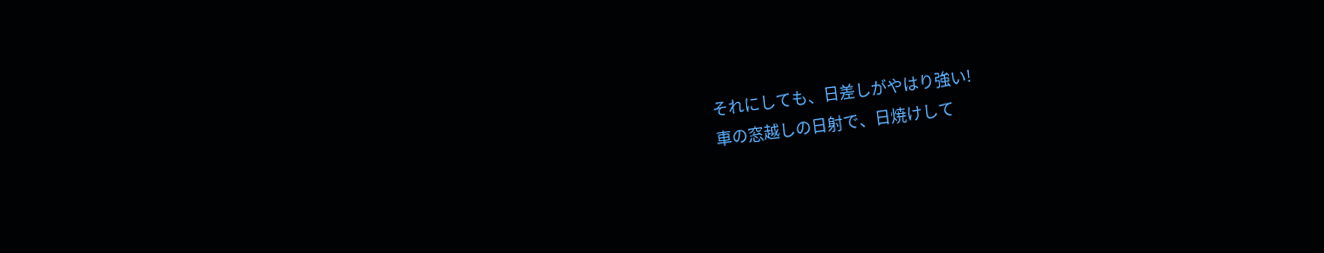それにしても、日差しがやはり強い!
車の窓越しの日射で、日焼けして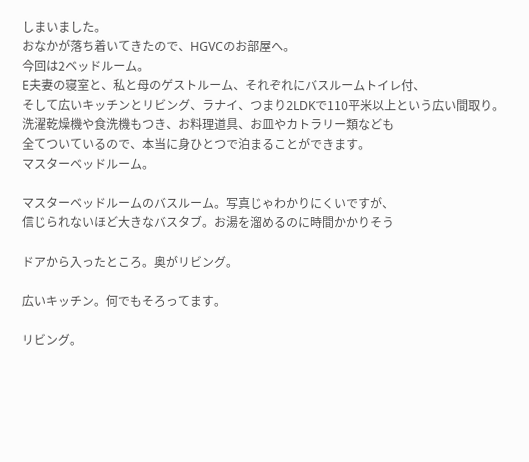しまいました。
おなかが落ち着いてきたので、HGVCのお部屋へ。
今回は2ベッドルーム。
E夫妻の寝室と、私と母のゲストルーム、それぞれにバスルームトイレ付、
そして広いキッチンとリビング、ラナイ、つまり2LDKで110平米以上という広い間取り。
洗濯乾燥機や食洗機もつき、お料理道具、お皿やカトラリー類なども
全てついているので、本当に身ひとつで泊まることができます。
マスターベッドルーム。

マスターベッドルームのバスルーム。写真じゃわかりにくいですが、
信じられないほど大きなバスタブ。お湯を溜めるのに時間かかりそう

ドアから入ったところ。奥がリビング。

広いキッチン。何でもそろってます。

リビング。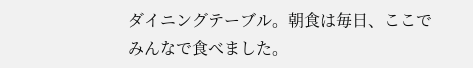ダイニングテーブル。朝食は毎日、ここでみんなで食べました。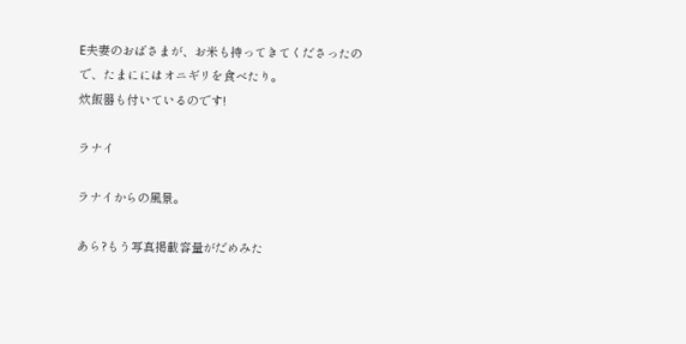E夫妻のおばさまが、お米も持ってきてくださったので、たまににはオニギリを食べたり。
炊飯器も付いているのです!

ラナイ

ラナイからの風景。

あら?もう写真掲載容量がだめみた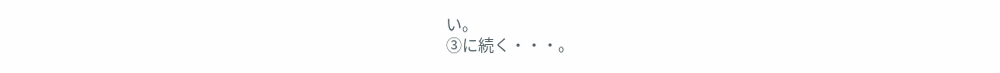い。
③に続く・・・。